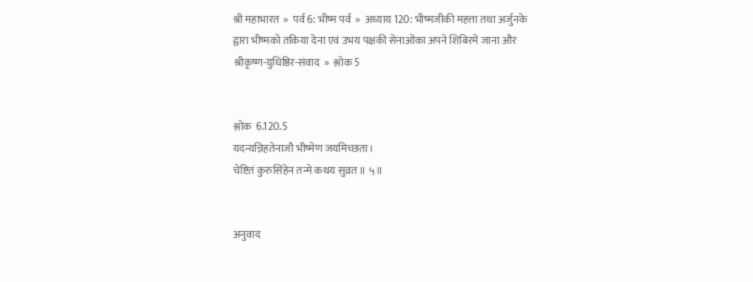श्री महाभारत  »  पर्व 6: भीष्म पर्व  »  अध्याय 120: भीष्मजीकी महत्ता तथा अर्जुनके द्वारा भीष्मको तकिया देना एवं उभय पक्षकी सेनाओंका अपने शिबिरमें जाना और श्रीकृष्ण-युधिष्ठिर-संवाद  »  श्लोक 5


श्लोक  6.120.5
यदन्यन्निहतेनाजौ भीष्मेण जयमिच्छता।
चेष्टितं कुरुसिंहेन तन्मे कथय सुव्रत॥ ५॥


अनुवाद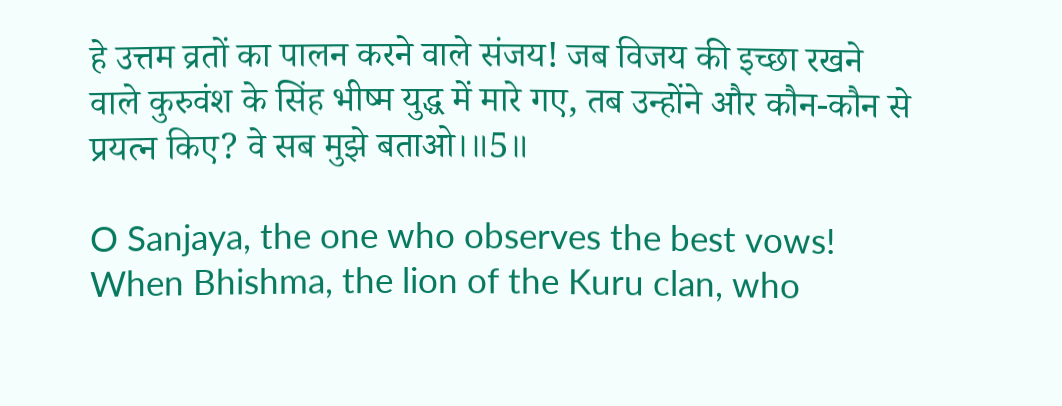हे उत्तम व्रतों का पालन करने वाले संजय! जब विजय की इच्छा रखने वाले कुरुवंश के सिंह भीष्म युद्ध में मारे गए, तब उन्होंने और कौन-कौन से प्रयत्न किए? वे सब मुझे बताओ।॥5॥

O Sanjaya, the one who observes the best vows! When Bhishma, the lion of the Kuru clan, who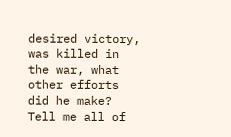desired victory, was killed in the war, what other efforts did he make? Tell me all of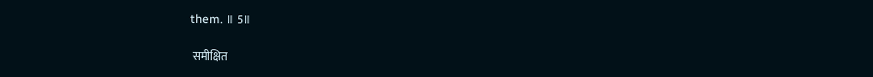them. ॥ 5॥

 समीक्षित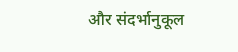और संदर्भानुकूल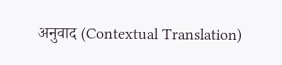अनुवाद (Contextual Translation)